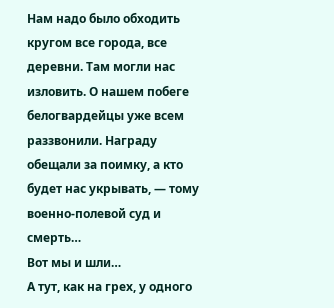Нам надо было обходить кругом все города, все деревни. Там могли нас изловить. О нашем побеге белогвардейцы уже всем раззвонили. Награду обещали за поимку, а кто будет нас укрывать, — тому военно-полевой суд и смерть…
Вот мы и шли…
А тут, как на грех, у одного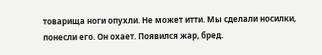товарища ноги опухли. Не может итти. Мы сделали носилки, понесли его. Он охает. Появился жар, бред.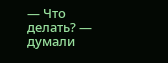— Что делать? — думали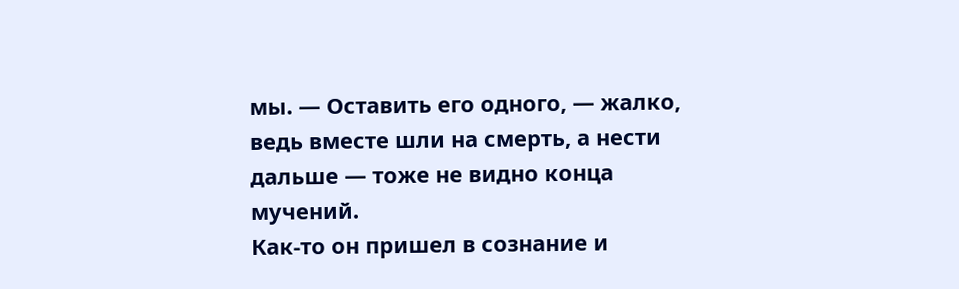мы. — Оставить его одного, — жалко, ведь вместе шли на смерть, а нести дальше — тоже не видно конца мучений.
Как-то он пришел в сознание и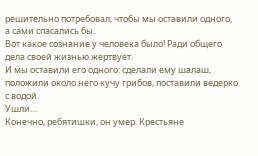решительно потребовал, чтобы мы оставили одного, а сами спасались бы.
Вот какое сознание у человека было! Ради общего дела своей жизнью жертвует.
И мы оставили его одного: сделали ему шалаш, положили около него кучу грибов, поставили ведерко с водой.
Ушли…
Конечно, ребятишки, он умер. Крестьяне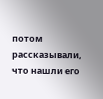потом рассказывали, что нашли его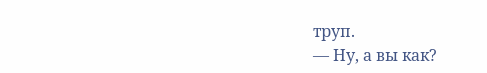труп.
— Ну, а вы как?